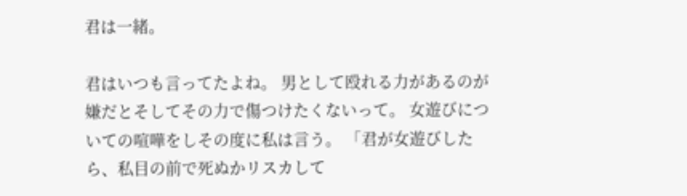君は一緒。

君はいつも言ってたよね。 男として殴れる力があるのが嫌だとそしてその力で傷つけたくないって。 女遊びについての喧嘩をしその度に私は言う。 「君が女遊びしたら、私目の前で死ぬかリスカして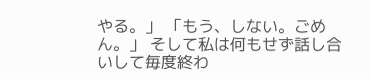やる。」 「もう、しない。ごめん。」 そして私は何もせず話し合いして毎度終わ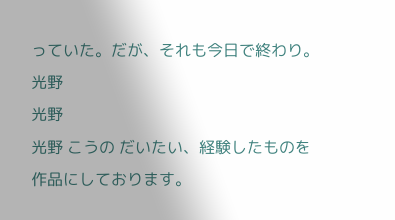っていた。だが、それも今日で終わり。
光野
光野
光野 こうの だいたい、経験したものを作品にしております。